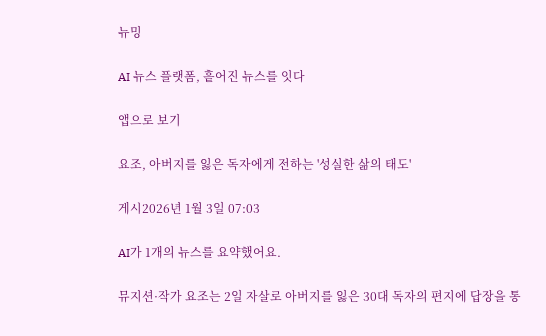뉴밍

AI 뉴스 플랫폼, 흩어진 뉴스를 잇다

앱으로 보기

요조, 아버지를 잃은 독자에게 전하는 '성실한 삶의 태도'

게시2026년 1월 3일 07:03

AI가 1개의 뉴스를 요약했어요.

뮤지션·작가 요조는 2일 자살로 아버지를 잃은 30대 독자의 편지에 답장을 통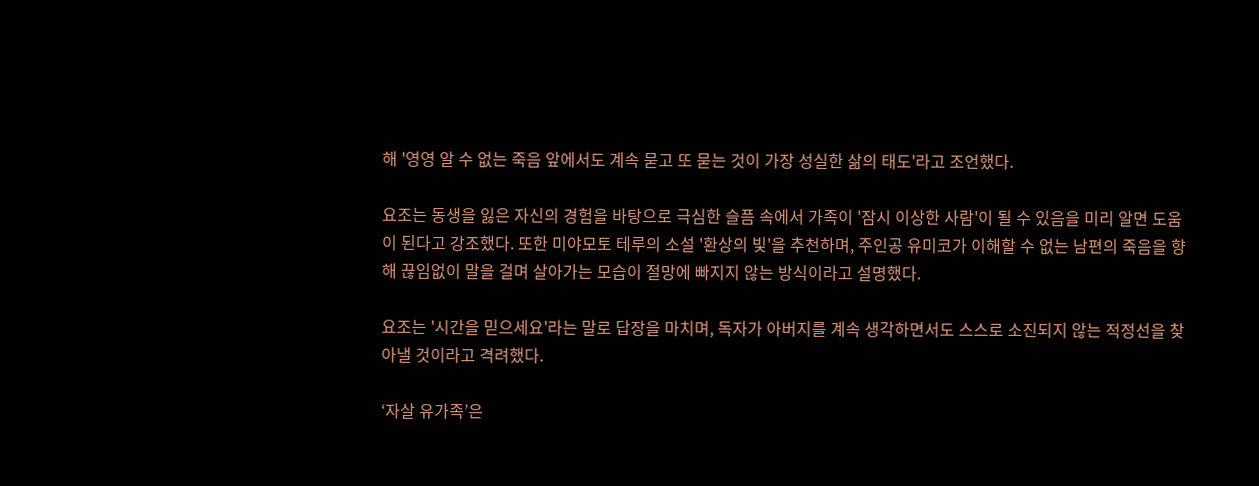해 '영영 알 수 없는 죽음 앞에서도 계속 묻고 또 묻는 것이 가장 성실한 삶의 태도'라고 조언했다.

요조는 동생을 잃은 자신의 경험을 바탕으로 극심한 슬픔 속에서 가족이 '잠시 이상한 사람'이 될 수 있음을 미리 알면 도움이 된다고 강조했다. 또한 미야모토 테루의 소설 '환상의 빛'을 추천하며, 주인공 유미코가 이해할 수 없는 남편의 죽음을 향해 끊임없이 말을 걸며 살아가는 모습이 절망에 빠지지 않는 방식이라고 설명했다.

요조는 '시간을 믿으세요'라는 말로 답장을 마치며, 독자가 아버지를 계속 생각하면서도 스스로 소진되지 않는 적정선을 찾아낼 것이라고 격려했다.

‘자살 유가족’은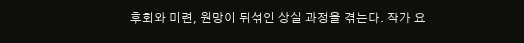후회와 미련, 원망이 뒤섞인 상실 과정을 겪는다. 작가 요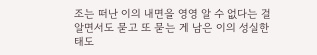조는 떠난 이의 내면을 영영 알 수 없다는 걸 알면서도 묻고 또 묻는 게 남은 이의 성실한 태도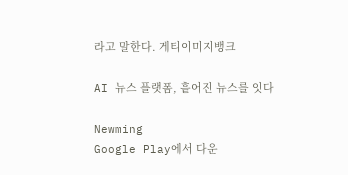라고 말한다. 게티이미지뱅크

AI 뉴스 플랫폼, 흩어진 뉴스를 잇다

Newming
Google Play에서 다운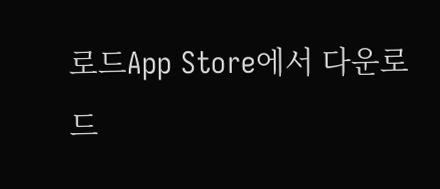로드App Store에서 다운로드